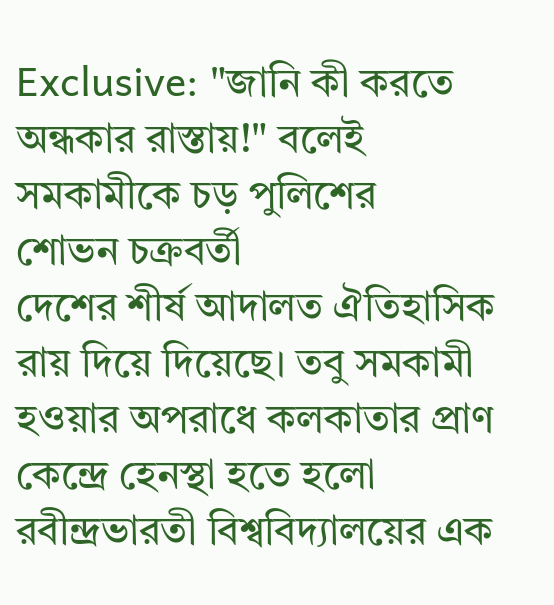Exclusive: "জানি কী করতে অন্ধকার রাস্তায়!" বলেই সমকামীকে চড় পুলিশের
শোভন চক্রবর্তী
দেশের শীর্ষ আদালত ঐতিহাসিক রায় দিয়ে দিয়েছে। তবু সমকামী হওয়ার অপরাধে কলকাতার প্রাণ কেন্দ্রে হেনস্থা হতে হলো রবীন্দ্রভারতী বিশ্ববিদ্যালয়ের এক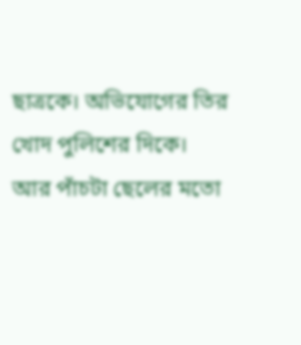ছাত্রকে। অভিযোগের তির খোদ পুলিশের দিকে।
আর পাঁচটা ছেলের মতো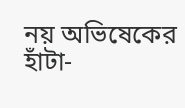নয় অভিষেকের হাঁটা-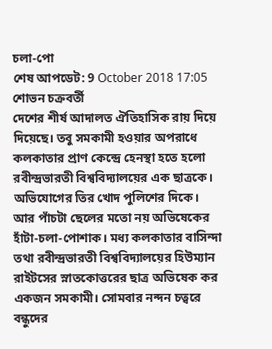চলা-পো
শেষ আপডেট: 9 October 2018 17:05
শোভন চক্রবর্তী
দেশের শীর্ষ আদালত ঐতিহাসিক রায় দিয়ে দিয়েছে। তবু সমকামী হওয়ার অপরাধে কলকাতার প্রাণ কেন্দ্রে হেনস্থা হতে হলো রবীন্দ্রভারতী বিশ্ববিদ্যালয়ের এক ছাত্রকে। অভিযোগের তির খোদ পুলিশের দিকে।
আর পাঁচটা ছেলের মতো নয় অভিষেকের হাঁটা-চলা-পোশাক। মধ্য কলকাতার বাসিন্দা তথা রবীন্দ্রভারতী বিশ্ববিদ্যালয়ের হিউম্যান রাইটসের স্নাতকোত্তরের ছাত্র অভিষেক কর একজন সমকামী। সোমবার নন্দন চত্বরে বন্ধুদের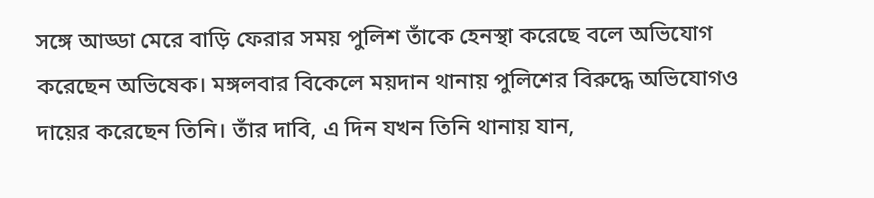সঙ্গে আড্ডা মেরে বাড়ি ফেরার সময় পুলিশ তাঁকে হেনস্থা করেছে বলে অভিযোগ করেছেন অভিষেক। মঙ্গলবার বিকেলে ময়দান থানায় পুলিশের বিরুদ্ধে অভিযোগও দায়ের করেছেন তিনি। তাঁর দাবি, এ দিন যখন তিনি থানায় যান,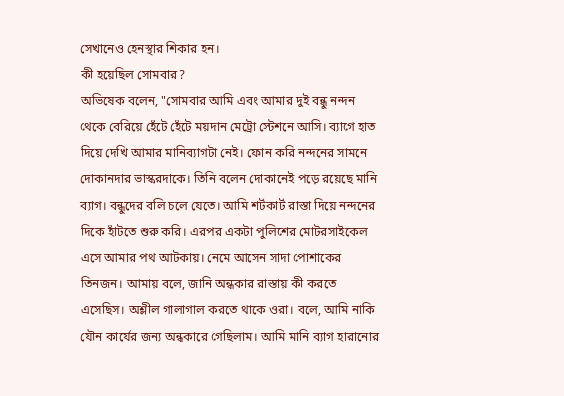সেখানেও হেনস্থার শিকার হন।
কী হয়েছিল সোমবার?
অভিষেক বলেন, "সোমবার আমি এবং আমার দুই বন্ধু নন্দন থেকে বেরিয়ে হেঁটে হেঁটে ময়দান মেট্রো স্টেশনে আসি। ব্যাগে হাত দিয়ে দেখি আমার মানিব্যাগটা নেই। ফোন করি নন্দনের সামনে দোকানদার ভাস্করদাকে। তিনি বলেন দোকানেই পড়ে রয়েছে মানি ব্যাগ। বন্ধুদের বলি চলে যেতে। আমি শর্টকার্ট রাস্তা দিয়ে নন্দনের দিকে হাঁটতে শুরু করি। এরপর একটা পুলিশের মোটরসাইকেল এসে আমার পথ আটকায়। নেমে আসেন সাদা পোশাকের তিনজন। আমায় বলে, জানি অন্ধকার রাস্তায় কী করতে এসেছিস। অশ্লীল গালাগাল করতে থাকে ওরা। বলে, আমি নাকি যৌন কার্যের জন্য অন্ধকারে গেছিলাম। আমি মানি ব্যাগ হারানোর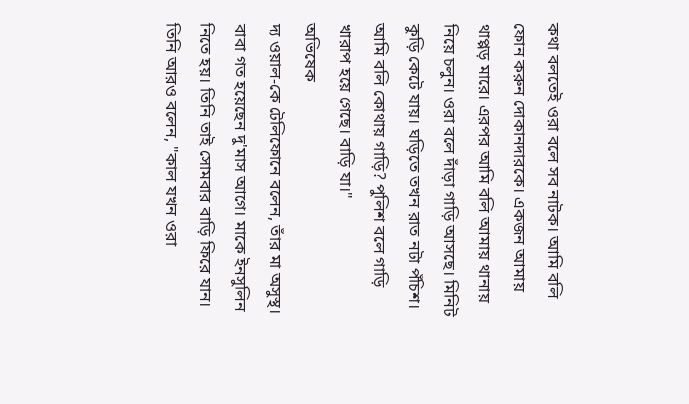কথা বলতেই ওরা বলে সব নাটক। আমি বলি ফোন করুন দোকানদারকে। একজন আমায় থাপ্পড় মারে। এরপর আমি বলি আমায় থানায় নিয়ে চলুন। ওরা বলে দাঁড়া গাড়ি আসছে। মিনিট কুড়ি কেটে যায়। ঘড়িতে তখন রাত নটা পঁচিশ। আমি বলি কোথায় গাড়ি? পুলিশ বলে গাড়ি খারাপ হয়ে গেছে। বাড়ি যা।"
অভিষেক
দ্য ওয়াল-কে টেলিফোনে বলেন, তাঁর মা অসুস্থ। বাবা গত হয়েছেন দু'মাস আগে। মাকে ইনসুলিন নিতে হয়। তিনি তাই সোমবার বাড়ি ফিরে যান। তিনি আরও বলেন, "কাল যখন ওরা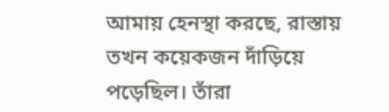আমায় হেনস্থা করছে, রাস্তায় তখন কয়েকজন দাঁড়িয়ে পড়েছিল। তাঁরা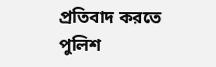প্রতিবাদ করতে পুলিশ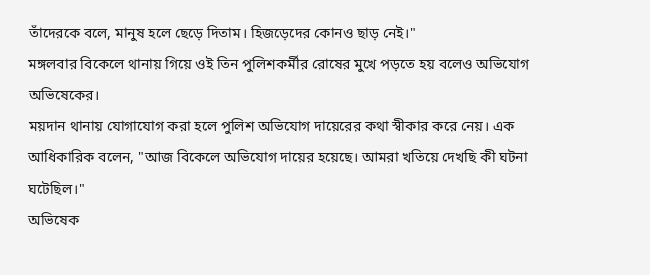তাঁদেরকে বলে, মানুষ হলে ছেড়ে দিতাম। হিজড়েদের কোনও ছাড় নেই।"
মঙ্গলবার বিকেলে থানায় গিয়ে ওই তিন পুলিশকর্মীর রোষের মুখে পড়তে হয় বলেও অভিযোগ অভিষেকের।
ময়দান থানায় যোগাযোগ করা হলে পুলিশ অভিযোগ দায়েরের কথা স্বীকার করে নেয়। এক আধিকারিক বলেন, "আজ বিকেলে অভিযোগ দায়ের হয়েছে। আমরা খতিয়ে দেখছি কী ঘটনা ঘটেছিল।"
অভিষেক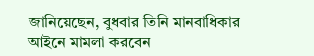জানিয়েছেন, বুধবার তিনি মানবাধিকার আইনে মামলা করবেন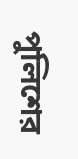পুলিশের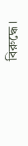বিরুদ্ধে।